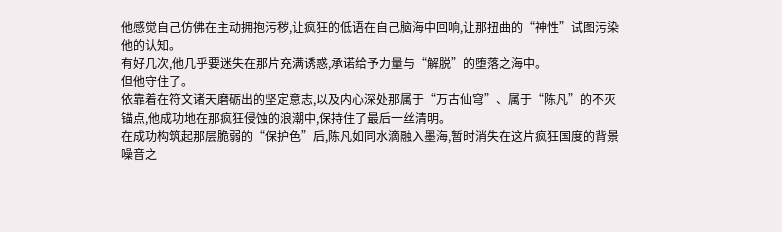他感觉自己仿佛在主动拥抱污秽,让疯狂的低语在自己脑海中回响,让那扭曲的“神性”试图污染他的认知。
有好几次,他几乎要迷失在那片充满诱惑,承诺给予力量与“解脱”的堕落之海中。
但他守住了。
依靠着在符文诸天磨砺出的坚定意志,以及内心深处那属于“万古仙穹”、属于“陈凡”的不灭锚点,他成功地在那疯狂侵蚀的浪潮中,保持住了最后一丝清明。
在成功构筑起那层脆弱的“保护色”后,陈凡如同水滴融入墨海,暂时消失在这片疯狂国度的背景噪音之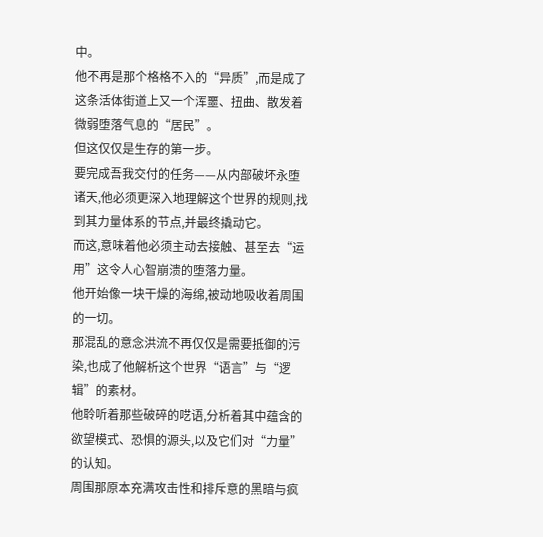中。
他不再是那个格格不入的“异质”,而是成了这条活体街道上又一个浑噩、扭曲、散发着微弱堕落气息的“居民”。
但这仅仅是生存的第一步。
要完成吾我交付的任务——从内部破坏永堕诸天,他必须更深入地理解这个世界的规则,找到其力量体系的节点,并最终撬动它。
而这,意味着他必须主动去接触、甚至去“运用”这令人心智崩溃的堕落力量。
他开始像一块干燥的海绵,被动地吸收着周围的一切。
那混乱的意念洪流不再仅仅是需要抵御的污染,也成了他解析这个世界“语言”与“逻辑”的素材。
他聆听着那些破碎的呓语,分析着其中蕴含的欲望模式、恐惧的源头,以及它们对“力量”的认知。
周围那原本充满攻击性和排斥意的黑暗与疯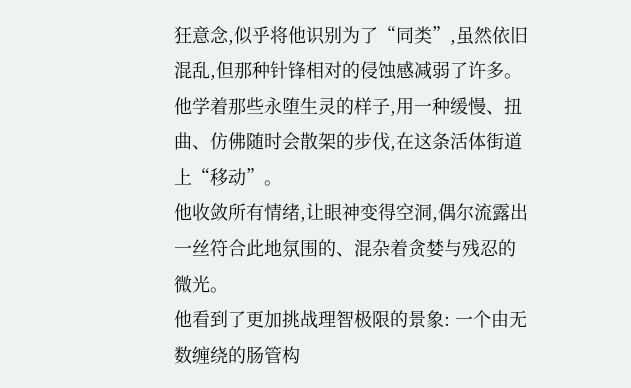狂意念,似乎将他识别为了“同类”,虽然依旧混乱,但那种针锋相对的侵蚀感减弱了许多。
他学着那些永堕生灵的样子,用一种缓慢、扭曲、仿佛随时会散架的步伐,在这条活体街道上“移动”。
他收敛所有情绪,让眼神变得空洞,偶尔流露出一丝符合此地氛围的、混杂着贪婪与残忍的微光。
他看到了更加挑战理智极限的景象: 一个由无数缠绕的肠管构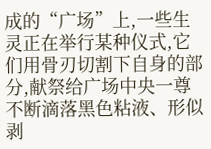成的“广场”上,一些生灵正在举行某种仪式,它们用骨刃切割下自身的部分,献祭给广场中央一尊不断滴落黑色粘液、形似剥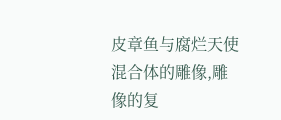皮章鱼与腐烂天使混合体的雕像,雕像的复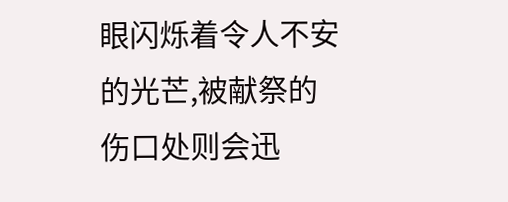眼闪烁着令人不安的光芒,被献祭的伤口处则会迅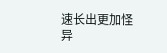速长出更加怪异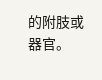的附肢或器官。